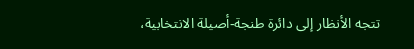تتجه الأنظار إلى دائرة طنجة-أصيلة الانتخابية،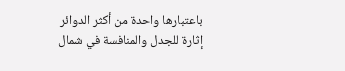باعتبارها واحدة من أكثر الدوائر إثارة للجدل والمنافسة في شمال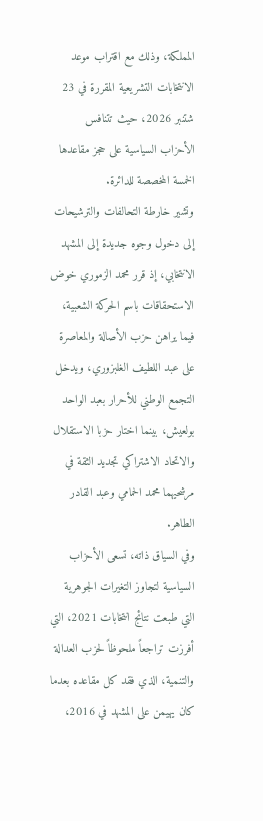المملكة، وذلك مع اقتراب موعد الانتخابات التشريعية المقررة في 23 شتنبر 2026، حيث تتنافس الأحزاب السياسية على حجز مقاعدها الخمسة المخصصة للدائرة.
وتشير خارطة التحالفات والترشيحات إلى دخول وجوه جديدة إلى المشهد الانتخابي، إذ قرر محمد الزموري خوض الاستحقاقات باسم الحركة الشعبية، فيما يراهن حزب الأصالة والمعاصرة على عبد اللطيف الغلبزوري، ويدخل التجمع الوطني للأحرار بعبد الواحد بولعيش، بينما اختار حزبا الاستقلال والاتحاد الاشتراكي تجديد الثقة في مرشحيهما محمد الحمامي وعبد القادر الطاهر.
وفي السياق ذاته، تسعى الأحزاب السياسية لتجاوز التغيرات الجوهرية التي طبعت نتائج انتخابات 2021، التي أفرزت تراجعاً ملحوظاً لحزب العدالة والتنمية، الذي فقد كل مقاعده بعدما كان يهيمن على المشهد في 2016،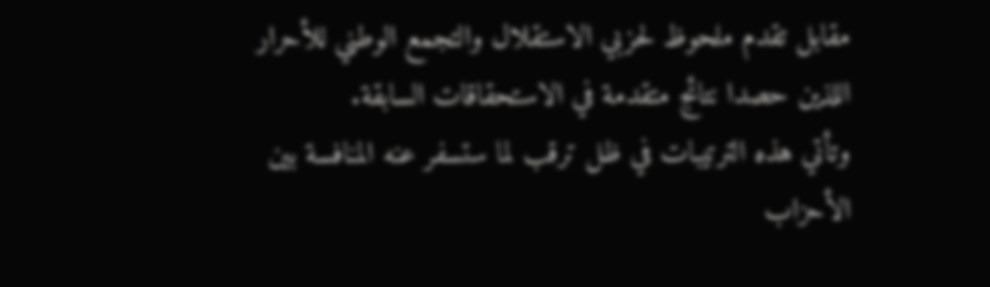مقابل تقدم ملحوظ لحزبي الاستقلال والتجمع الوطني للأحرار اللذين حصدا نتائج متقدمة في الاستحقاقات السابقة.
وتأتي هذه الترتيبات في ظل ترقب لما ستسفر عنه المنافسة بين الأحزاب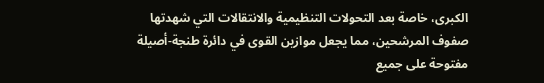الكبرى، خاصة بعد التحولات التنظيمية والانتقالات التي شهدتها صفوف المرشحين، مما يجعل موازين القوى في دائرة طنجة-أصيلة مفتوحة على جميع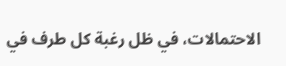الاحتمالات، في ظل رغبة كل طرف في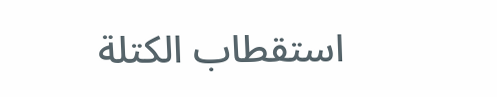استقطاب الكتلة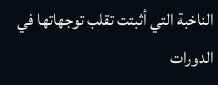الناخبة التي أثبتت تقلب توجهاتها في الدورات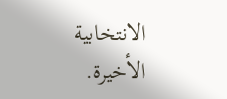الانتخابية الأخيرة.